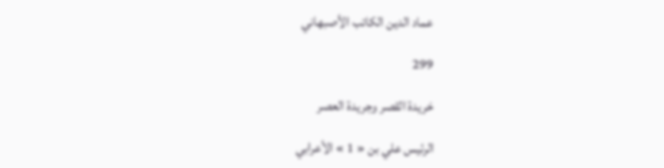عماد الدين الكاتب الأصبهاني

299

خريدة القصر وجريدة العصر

الرئيس علي بن « 1 » الأعرابي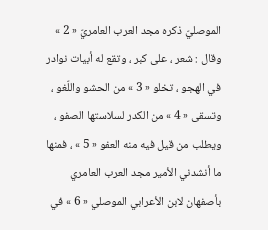الموصليّ ذكره مجد العرب العامريّ « 2 » وقال : شعر ، على كبر ، وتقع له أبيات نوادر في الهجو ، تخلو « 3 » من الحشو واللّغو ، وتسقى « 4 » من الكدر لسلاستها الصفو ، ويطلب من قيل فيه منه العفو « 5 » ، فمنها ما أنشدني الأمير مجد العرب العامري بأصفهان لابن الأعرابي الموصلي « 6 » في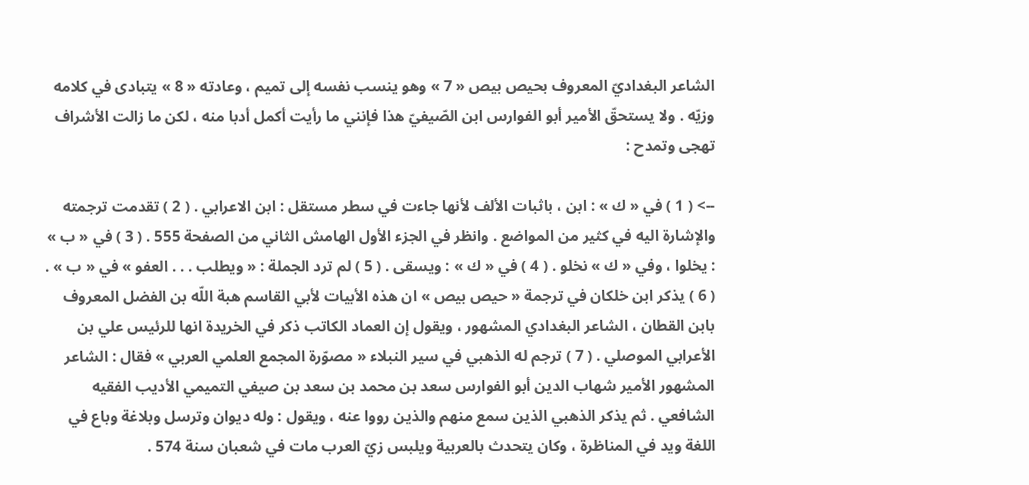الشاعر البغداديّ المعروف بحيص بيص « 7 » وهو ينسب نفسه إلى تميم ، وعادته « 8 » يتبادى في كلامه وزيّه . ولا يستحقّ الأمير أبو الفوارس ابن الصّيفيّ هذا فإنني ما رأيت أكمل أدبا منه ، لكن ما زالت الأشراف تهجى وتمدح :

--> ( 1 ) في « ك » : ابن ، باثبات الألف لأنها جاءت في سطر مستقل : ابن الاعرابي . ( 2 ) تقدمت ترجمته والإشارة اليه في كثير من المواضع . وانظر في الجزء الأول الهامش الثاني من الصفحة 555 . ( 3 ) في « ب » : يخلوا ، وفي « ك » نخلو . ( 4 ) في « ك » : ويسقى . ( 5 ) لم ترد الجملة : « ويطلب . . . العفو » في « ب » . ( 6 ) يذكر ابن خلكان في ترجمة « حيص بيص » ان هذه الأبيات لأبي القاسم هبة اللّه بن الفضل المعروف بابن القطان ، الشاعر البغدادي المشهور ، ويقول إن العماد الكاتب ذكر في الخريدة انها للرئيس علي بن الأعرابي الموصلي . ( 7 ) ترجم له الذهبي في سير النبلاء « مصوّرة المجمع العلمي العربي » فقال : الشاعر المشهور الأمير شهاب الدين أبو الفوارس سعد بن محمد بن سعد بن صيفي التميمي الأديب الفقيه الشافعي . ثم يذكر الذهبي الذين سمع منهم والذين رووا عنه ، ويقول : وله ديوان وترسل وبلاغة وباع في اللغة ويد في المناظرة ، وكان يتحدث بالعربية ويلبس زيّ العرب مات في شعبان سنة 574 .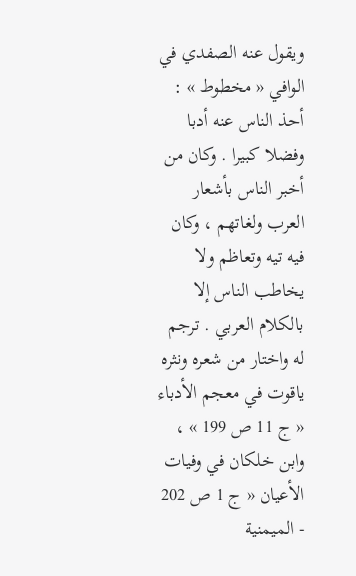ويقول عنه الصفدي في الوافي « مخطوط » : أحذ الناس عنه أدبا وفضلا كبيرا . وكان من أخبر الناس بأشعار العرب ولغاتهم ، وكان فيه تيه وتعاظم ولا يخاطب الناس إلا بالكلام العربي . ترجم له واختار من شعره ونثره ياقوت في معجم الأدباء « ج 11 ص 199 » ، وابن خلكان في وفيات الأعيان « ج 1 ص 202 - الميمنية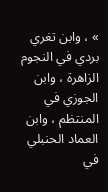» ، وابن تغري بردي في النجوم الزاهرة ، وابن الجوزي في المنتظم ، وابن العماد الحنبلي في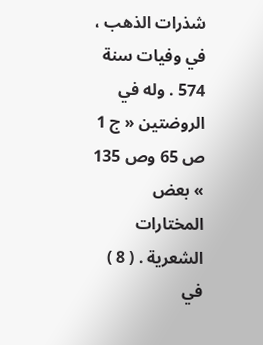شذرات الذهب ، في وفيات سنة 574 . وله في الروضتين « ج 1 ص 65 وص 135 » بعض المختارات الشعرية . ( 8 ) في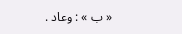« ب » : وعاد .